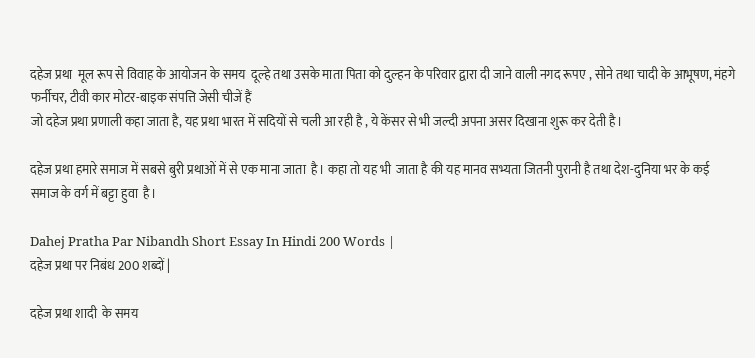दहेज प्रथा  मूल रूप से विवाह के आयोजन के समय  दूल्हे तथा उसके माता पिता को दुल्हन के परिवार द्वारा दी जाने वाली नगद रूपए , सोने तथा चादी के आभूषण, मंहगे फर्नीचर, टीवी कार मोटर-बाइक संपत्ति जेसी चीजें हैं
जो दहेज प्रथा प्रणाली कहा जाता है, यह प्रथा भारत में सदियों से चली आ रही है , ये केंसर से भी जल्दी अपना असर दिखाना शुरू कर देती है।

दहेज प्रथा हमारे समाज में सबसे बुरी प्रथाओं में से एक माना जाता  है। कहा तो यह भी  जाता है की यह मानव सभ्यता जितनी पुरानी है तथा देश-दुनिया भर के कई समाज के वर्ग में बट्टा हुवा  है।

Dahej Pratha Par Nibandh Short Essay In Hindi 200 Words |
दहेज प्रथा पर निबंध 200 शब्दों |

दहेज प्रथा शादी  के समय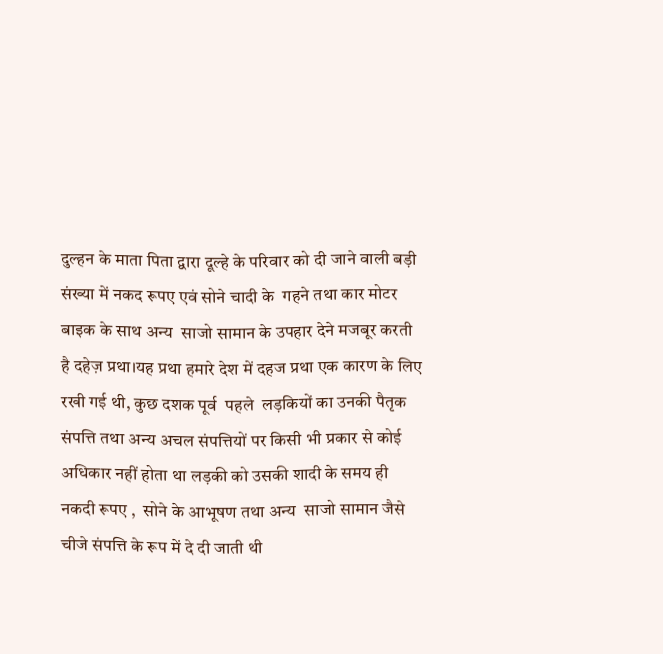दुल्हन के माता पिता द्वारा दूल्हे के परिवार को दी जाने वाली बड़ी संख्या में नकद रूपए एवं सोने चादी के  गहने तथा कार मोटर बाइक के साथ अन्य  साजो सामान के उपहार देने मजबूर करती है दहेज़ प्रथा।यह प्रथा हमारे देश में दहज प्रथा एक कारण के लिए रखी गई थी, कुछ दशक पूर्व  पहले  लड़कियों का उनकी पैतृक संपत्ति तथा अन्य अचल संपत्तियों पर किसी भी प्रकार से कोई अधिकार नहीं होता था लड़की को उसकी शादी के समय ही नकदी रूपए ,  सोने के आभूषण तथा अन्य  साजो सामान जैसे चीजे संपत्ति के रूप में दे दी जाती थी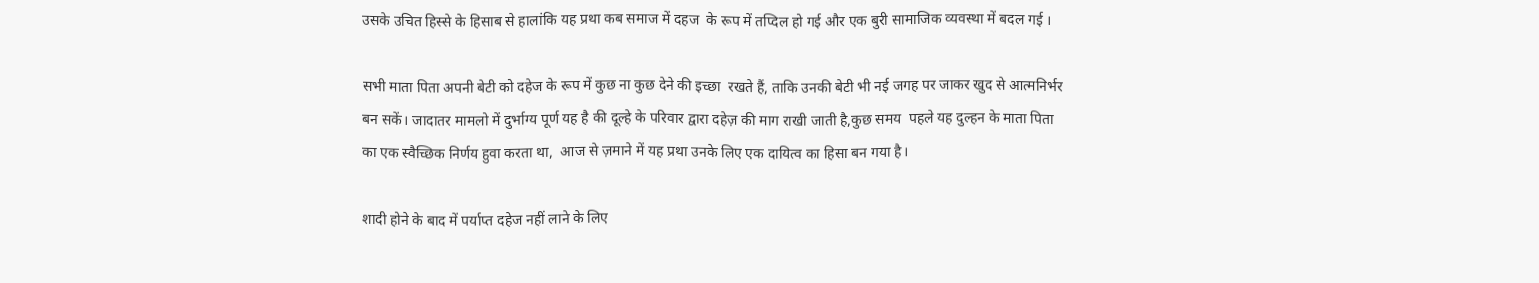उसके उचित हिस्से के हिसाब से हालांकि यह प्रथा कब समाज में दहज  के रूप में तप्दिल हो गई और एक बुरी सामाजिक व्यवस्था में बदल गई ।

सभी माता पिता अपनी बेटी को दहेज के रूप में कुछ ना कुछ देने की इच्छा  रखते हैं, ताकि उनकी बेटी भी नई जगह पर जाकर खुद से आत्मनिर्भर बन सकें। जादातर मामलो में दुर्भाग्य पूर्ण यह है की दूल्हे के परिवार द्वारा दहेज़ की माग राखी जाती है,कुछ समय  पहले यह दुल्हन के माता पिता का एक स्वैच्छिक निर्णय हुवा करता था,  आज से ज़माने में यह प्रथा उनके लिए एक दायित्व का हिसा बन गया है।

शादी होने के बाद में पर्याप्त दहेज नहीं लाने के लिए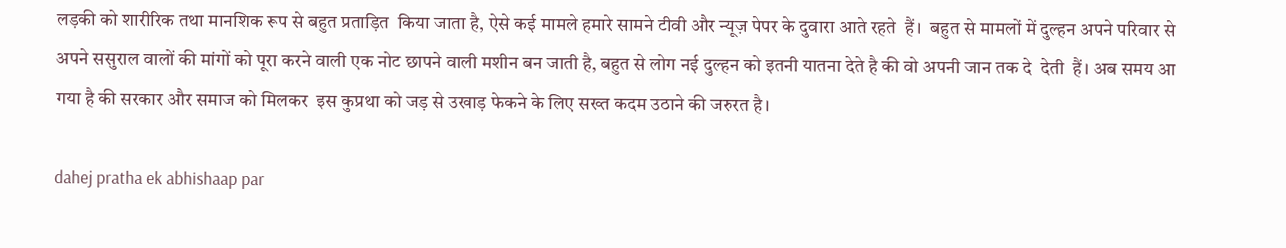लड़की को शारीरिक तथा मानशिक रूप से बहुत प्रताड़ित  किया जाता है, ऐसे कई मामले हमारे सामने टीवी और न्यूज़ पेपर के दुवारा आते रहते  हैं।  बहुत से मामलों में दुल्हन अपने परिवार से अपने ससुराल वालों की मांगों को पूरा करने वाली एक नोट छापने वाली मशीन बन जाती है, बहुत से लोग नई दुल्हन को इतनी यातना देते है की वो अपनी जान तक दे  देती  हैं। अब समय आ गया है की सरकार और समाज को मिलकर  इस कुप्रथा को जड़ से उखाड़ फेकने के लिए सख्त कदम उठाने की जरुरत है।

dahej pratha ek abhishaap par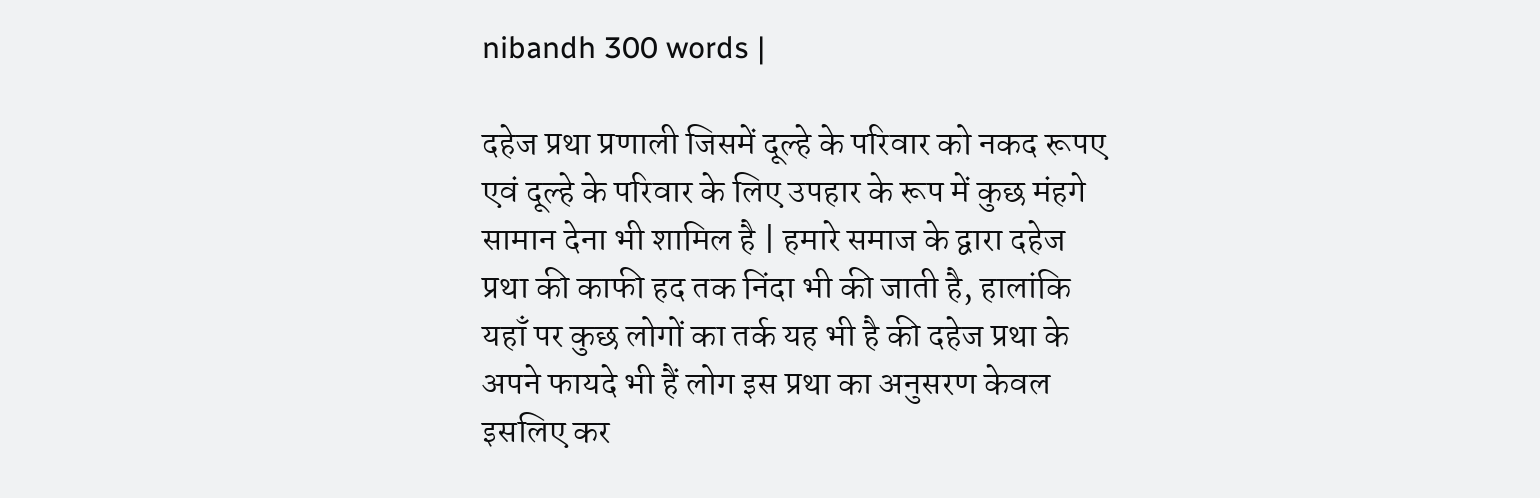nibandh 300 words |

दहेज प्रथा प्रणाली जिसमें दूल्हे के परिवार को नकद रूपए एवं दूल्हे के परिवार के लिए उपहार के रूप में कुछ मंहगे सामान देना भी शामिल है | हमारे समाज के द्वारा दहेज प्रथा की काफी हद तक निंदा भी की जाती है, हालांकि यहाँ पर कुछ लोगों का तर्क यह भी है की दहेज प्रथा के अपने फायदे भी हैं लोग इस प्रथा का अनुसरण केवल इसलिए कर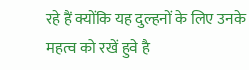रहे हैं क्योंकि यह दुल्हनों के लिए उनके महत्व को रखें हुवे है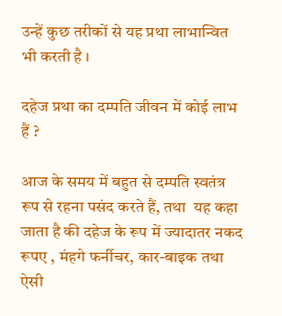उन्हें कुछ तरीकों से यह प्रथा लाभान्वित भी करती है ।

दहेज प्रथा का दम्पति जीवन में कोई लाभ हैं ?

आज के समय में बहुत से दम्पति स्वतंत्र रूप से रहना पसंद करते हैं, तथा  यह कहा जाता है की दहेज के रूप में ज्यादातर नकद रूपए , मंहगे फर्नीचर, कार-बाइक तथा ऐसी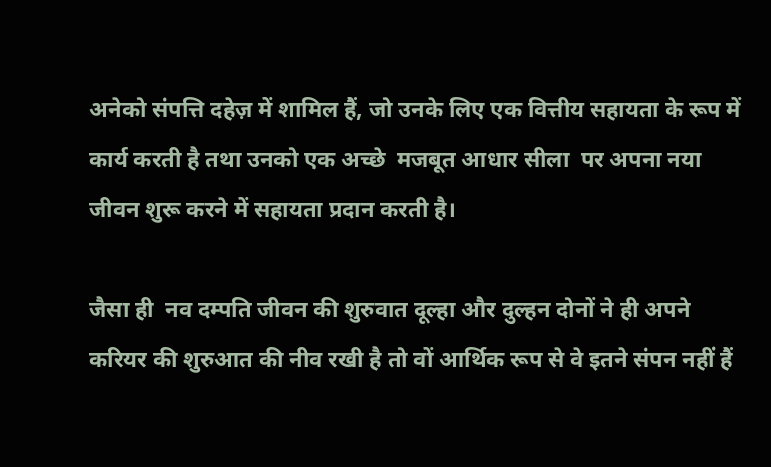अनेको संपत्ति दहेज़ में शामिल हैं, जो उनके लिए एक वित्तीय सहायता के रूप में कार्य करती है तथा उनको एक अच्छे  मजबूत आधार सीला  पर अपना नया जीवन शुरू करने में सहायता प्रदान करती है।

जैसा ही  नव दम्पति जीवन की शुरुवात दूल्हा और दुल्हन दोनों ने ही अपने करियर की शुरुआत की नीव रखी है तो वों आर्थिक रूप से वे इतने संपन नहीं हैं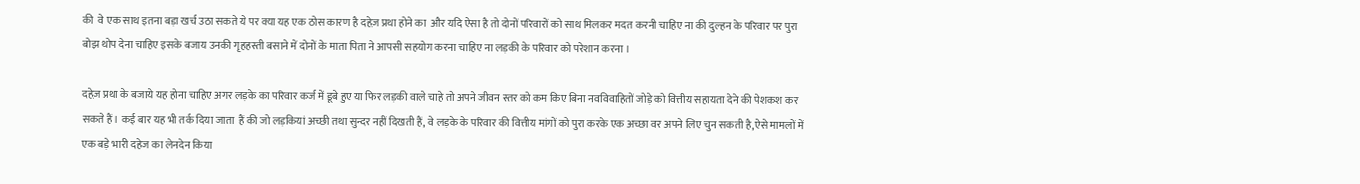की  वे एक साथ इतना बड़ा खर्च उठा सकते ये पर क्या यह एक ठोस कारण है दहेज़ प्रथा होने का  और यदि ऐसा है तो दोनों परिवारों को साथ मिलकर मदत करनी चाहिए ना की दुल्हन के परिवार पर पुरा बोझ थोप देना चाहिए इसके बजाय उनकी गृहहस्ती बसाने में दोनों के माता पिता ने आपसी सहयोग करना चाहिए ना लड़की के परिवार को परेशान करना ।

दहेज़ प्रथा के बजाये यह होना चाहिए अगर लड़के का परिवार कर्ज में डूबे हुए या फिर लड़की वाले चाहे तो अपने जीवन स्तर को कम किए बिना नवविवाहितों जोड़े को वित्तीय सहायता देने की पेशकश कर सकते हैं। कई बार यह भी तर्क दिया जाता  हैं की जो लड़कियां अच्छी तथा सुन्दर नहीं दिखती हैं, वे लड़के के परिवार की वित्तीय मांगों को पुरा करके एक अच्छा वर अपने लिए चुन सकती है,ऐसे मामलों में एक बड़े भारी दहेज का लेनदेन किया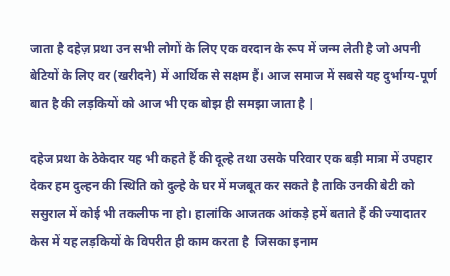जाता है दहेज़ प्रथा उन सभी लोगों के लिए एक वरदान के रूप में जन्म लेती है जो अपनी बेटियों के लिए वर (खरीदने) में आर्थिक से सक्षम हैं। आज समाज में सबसे यह दुर्भाग्य-पूर्ण बात है की लड़कियों को आज भी एक बोझ ही समझा जाता है |

दहेज प्रथा के ठेकेदार यह भी कहते हैं की दूल्हे तथा उसके परिवार एक बड़ी मात्रा में उपहार देकर हम दुल्हन की स्थिति को दुल्हे के घर में मजबूत कर सकते है ताकि उनकी बेटी को ससुराल में कोई भी तकलीफ ना हो। हालांकि आजतक आंकड़े हमें बताते हैं की ज्यादातर केस में यह लड़कियों के विपरीत ही काम करता है  जिसका इनाम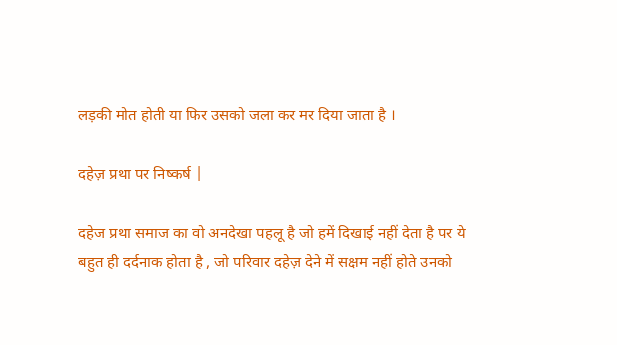लड़की मोत होती या फिर उसको जला कर मर दिया जाता है ।

दहेज़ प्रथा पर निष्कर्ष |

दहेज प्रथा समाज का वो अनदेखा पहलू है जो हमें दिखाई नहीं देता है पर ये बहुत ही दर्दनाक होता है , जो परिवार दहेज़ देने में सक्षम नहीं होते उनको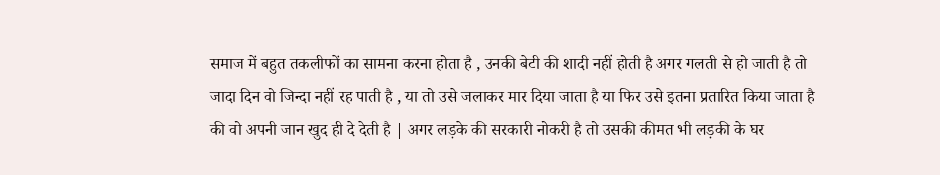समाज में बहुत तकलीफों का सामना करना होता है , उनकी बेटी की शादी नहीं होती है अगर गलती से हो जाती है तो जादा दिन वो जिन्दा नहीं रह पाती है , या तो उसे जलाकर मार दिया जाता है या फिर उसे इतना प्रतारित किया जाता है की वो अपनी जान खुद ही दे देती है | अगर लड़के की सरकारी नोकरी है तो उसकी कीमत भी लड़की के घर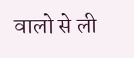वालो से ली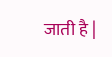जाती है |